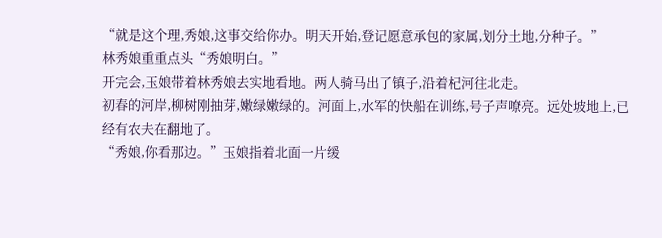“就是这个理,秀娘,这事交给你办。明天开始,登记愿意承包的家属,划分土地,分种子。”
林秀娘重重点头“秀娘明白。”
开完会,玉娘带着林秀娘去实地看地。两人骑马出了镇子,沿着杞河往北走。
初春的河岸,柳树刚抽芽,嫩绿嫩绿的。河面上,水军的快船在训练,号子声嘹亮。远处坡地上,已经有农夫在翻地了。
“秀娘,你看那边。”玉娘指着北面一片缓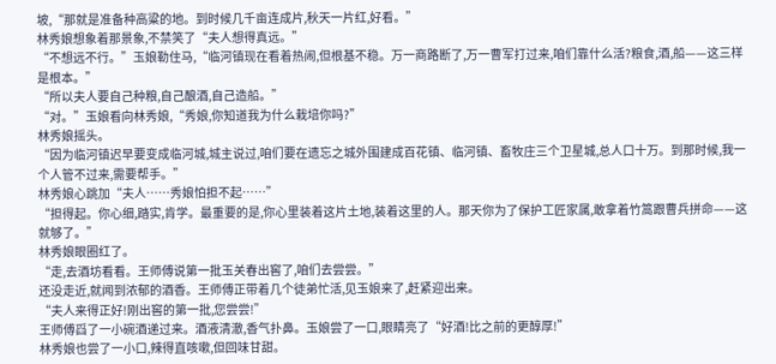坡,“那就是准备种高粱的地。到时候几千亩连成片,秋天一片红,好看。”
林秀娘想象着那景象,不禁笑了“夫人想得真远。”
“不想远不行。”玉娘勒住马,“临河镇现在看着热闹,但根基不稳。万一商路断了,万一曹军打过来,咱们靠什么活?粮食,酒,船——这三样是根本。”
“所以夫人要自己种粮,自己酿酒,自己造船。”
“对。”玉娘看向林秀娘,“秀娘,你知道我为什么栽培你吗?”
林秀娘摇头。
“因为临河镇迟早要变成临河城,城主说过,咱们要在遗忘之城外围建成百花镇、临河镇、畜牧庄三个卫星城,总人口十万。到那时候,我一个人管不过来,需要帮手。”
林秀娘心跳加“夫人……秀娘怕担不起……”
“担得起。你心细,踏实,肯学。最重要的是,你心里装着这片土地,装着这里的人。那天你为了保护工匠家属,敢拿着竹篙跟曹兵拼命——这就够了。”
林秀娘眼圈红了。
“走,去酒坊看看。王师傅说第一批玉关春出窖了,咱们去尝尝。”
还没走近,就闻到浓郁的酒香。王师傅正带着几个徒弟忙活,见玉娘来了,赶紧迎出来。
“夫人来得正好!刚出窖的第一批,您尝尝!”
王师傅舀了一小碗酒递过来。酒液清澈,香气扑鼻。玉娘尝了一口,眼睛亮了“好酒!比之前的更醇厚!”
林秀娘也尝了一小口,辣得直咳嗽,但回味甘甜。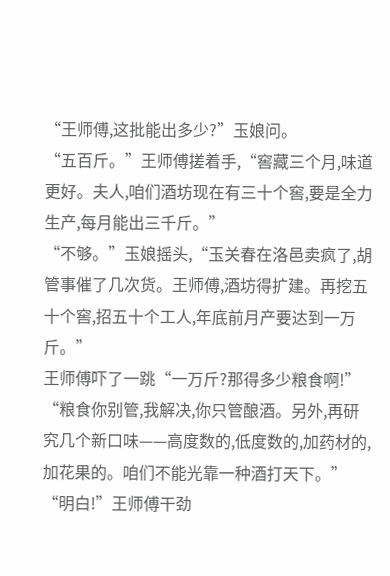“王师傅,这批能出多少?”玉娘问。
“五百斤。”王师傅搓着手,“窖藏三个月,味道更好。夫人,咱们酒坊现在有三十个窖,要是全力生产,每月能出三千斤。”
“不够。”玉娘摇头,“玉关春在洛邑卖疯了,胡管事催了几次货。王师傅,酒坊得扩建。再挖五十个窖,招五十个工人,年底前月产要达到一万斤。”
王师傅吓了一跳“一万斤?那得多少粮食啊!”
“粮食你别管,我解决,你只管酿酒。另外,再研究几个新口味——高度数的,低度数的,加药材的,加花果的。咱们不能光靠一种酒打天下。”
“明白!”王师傅干劲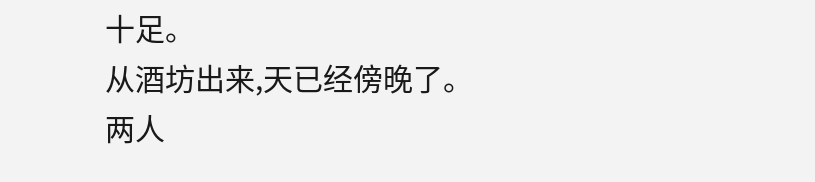十足。
从酒坊出来,天已经傍晚了。两人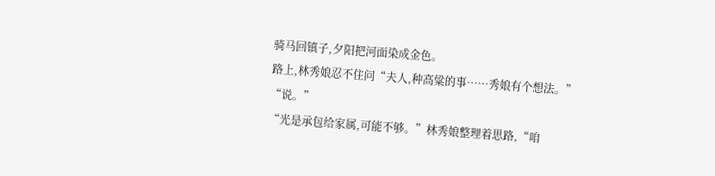骑马回镇子,夕阳把河面染成金色。
路上,林秀娘忍不住问“夫人,种高粱的事……秀娘有个想法。”
“说。”
“光是承包给家属,可能不够。”林秀娘整理着思路,“咱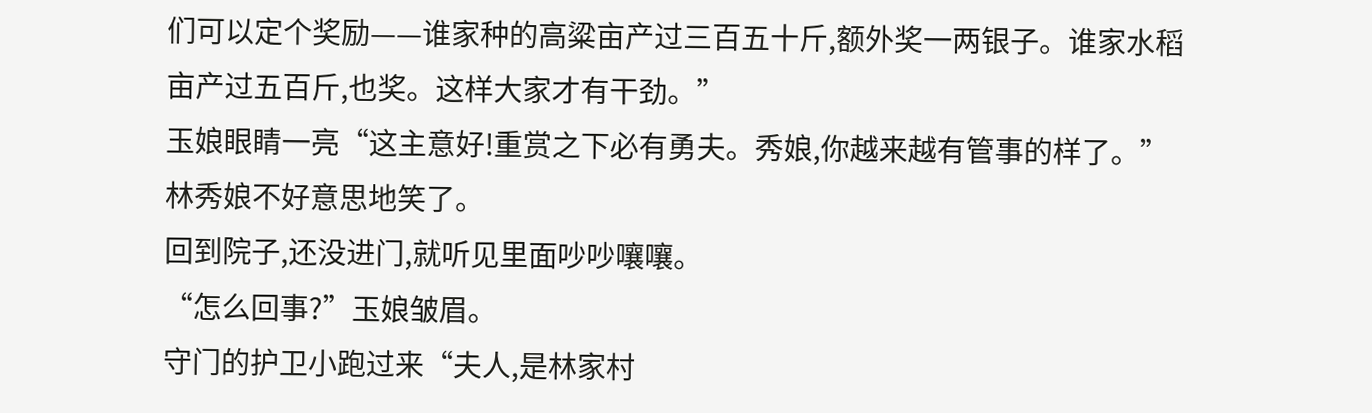们可以定个奖励——谁家种的高粱亩产过三百五十斤,额外奖一两银子。谁家水稻亩产过五百斤,也奖。这样大家才有干劲。”
玉娘眼睛一亮“这主意好!重赏之下必有勇夫。秀娘,你越来越有管事的样了。”
林秀娘不好意思地笑了。
回到院子,还没进门,就听见里面吵吵嚷嚷。
“怎么回事?”玉娘皱眉。
守门的护卫小跑过来“夫人,是林家村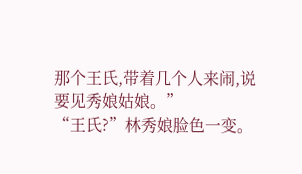那个王氏,带着几个人来闹,说要见秀娘姑娘。”
“王氏?”林秀娘脸色一变。